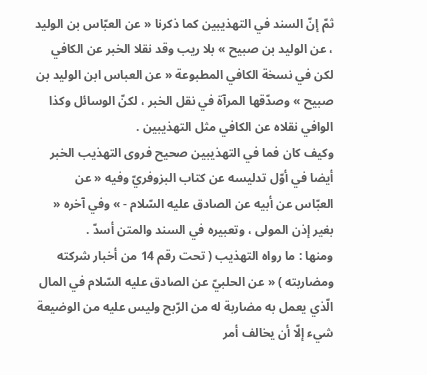ثمّ إنّ السند في التهذيبين كما ذكرنا « عن العبّاس بن الوليد ، عن الوليد بن صبيح » بلا ريب وقد نقلا الخبر عن الكافي لكن في نسخة الكافي المطبوعة « عن العباس ابن الوليد بن صبيح » وصدّقها المرآة في نقل الخبر ، لكنّ الوسائل وكذا الوافي نقلاه عن الكافي مثل التهذيبين .
وكيف كان فما في التهذيبين صحيح فروى التهذيب الخبر أيضا في أوّل تدليسه عن كتاب البزوفريّ وفيه « عن العبّاس عن أبيه عن الصادق عليه السّلام - » وفي آخره « بغير إذن المولى ، وتعبيره في السند والمتن أسدّ .
ومنها : ما رواه التهذيب ( تحت رقم 14 من أخبار شركته ومضاربته ) « عن الحلبيّ عن الصادق عليه السّلام في المال الّذي يعمل به مضاربة له من الرّبح وليس عليه من الوضيعة شيء إلّا أن يخالف أمر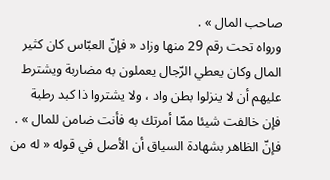صاحب المال » .
ورواه تحت رقم 29 منها وزاد « فإنّ العبّاس كان كثير المال وكان يعطي الرّجال يعملون به مضاربة ويشترط عليهم أن لا ينزلوا بطن واد ، ولا يشتروا ذا كبد رطبة فإن خالفت شيئا ممّا أمرتك به فأنت ضامن للمال » .
فإنّ الظاهر بشهادة السياق أن الأصل في قوله « له من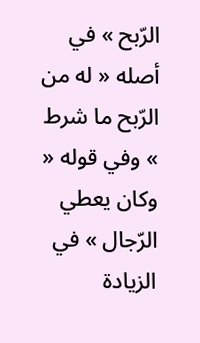الرّبح » في أصله « له من الرّبح ما شرط » وفي قوله « وكان يعطي الرّجال » في الزيادة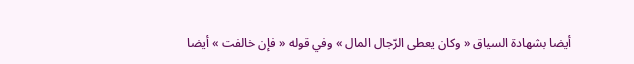أيضا بشهادة السياق « وكان يعطى الرّجال المال » وفي قوله « فإن خالفت » أيضا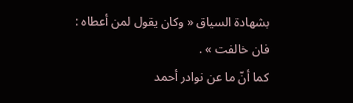بشهادة السياق « وكان يقول لمن أعطاه : فان خالفت » .
كما أنّ ما عن نوادر أحمد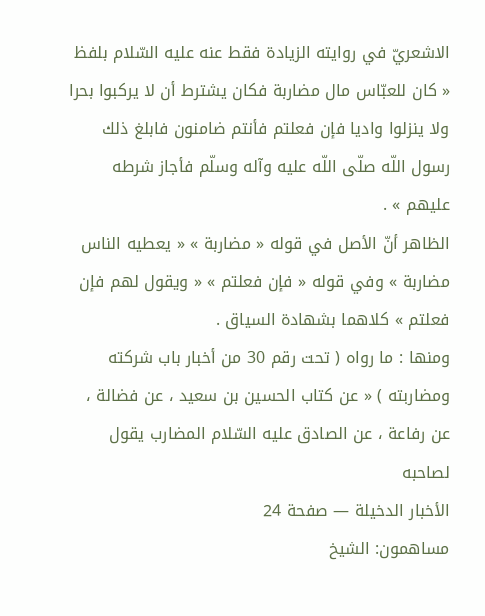الاشعريّ في روايته الزيادة فقط عنه عليه السّلام بلفظ « كان للعبّاس مال مضاربة فكان يشترط أن لا يركبوا بحرا ولا ينزلوا واديا فإن فعلتم فأنتم ضامنون فابلغ ذلك رسول اللّه صلّى اللّه عليه وآله وسلّم فأجاز شرطه عليهم » .
الظاهر أنّ الأصل في قوله « مضاربة » « يعطيه الناس مضاربة » وفي قوله « فإن فعلتم » « ويقول لهم فإن فعلتم » كلاهما بشهادة السياق .
ومنها : ما رواه ( تحت رقم 30 من أخبار باب شركته ومضاربته ) « عن كتاب الحسين بن سعيد ، عن فضالة ، عن رفاعة ، عن الصادق عليه السّلام المضارب يقول لصاحبه
الأخبار الدخيلة — صفحة 24
مساهمون: الشيخ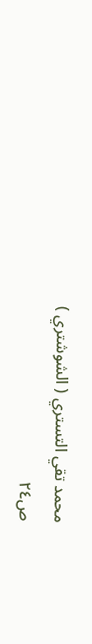محمد تقي التستري ( الشوشتري )
ص٢٤